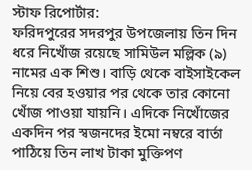স্টাফ রিপোর্টার:
ফরিদপুরের সদরপুর উপজেলায় তিন দিন ধরে নিখোঁজ রয়েছে সামিউল মল্লিক (৯) নামের এক শিশু। বাড়ি থেকে বাইসাইকেল নিয়ে বের হওয়ার পর থেকে তার কোনো খোঁজ পাওয়া যায়নি। এদিকে নিখোঁজের একদিন পর স্বজনদের ইমো নম্বরে বার্তা পাঠিয়ে তিন লাখ টাকা মুক্তিপণ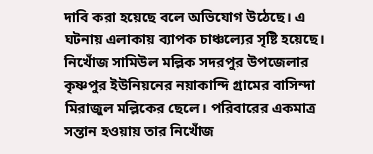দাবি করা হয়েছে বলে অভিযোগ উঠেছে। এ ঘটনায় এলাকায় ব্যাপক চাঞ্চল্যের সৃষ্টি হয়েছে।
নিখোঁজ সামিউল মল্লিক সদরপুর উপজেলার কৃষ্ণপুর ইউনিয়নের নয়াকান্দি গ্রামের বাসিন্দা মিরাজুল মল্লিকের ছেলে। পরিবারের একমাত্র সন্তান হওয়ায় তার নিখোঁজ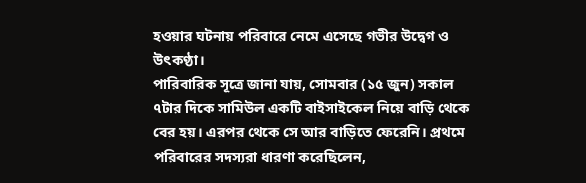হওয়ার ঘটনায় পরিবারে নেমে এসেছে গভীর উদ্বেগ ও উৎকণ্ঠা।
পারিবারিক সূত্রে জানা যায়, সোমবার (১৫ জুন) সকাল ৭টার দিকে সামিউল একটি বাইসাইকেল নিয়ে বাড়ি থেকে বের হয়। এরপর থেকে সে আর বাড়িতে ফেরেনি। প্রথমে পরিবারের সদস্যরা ধারণা করেছিলেন,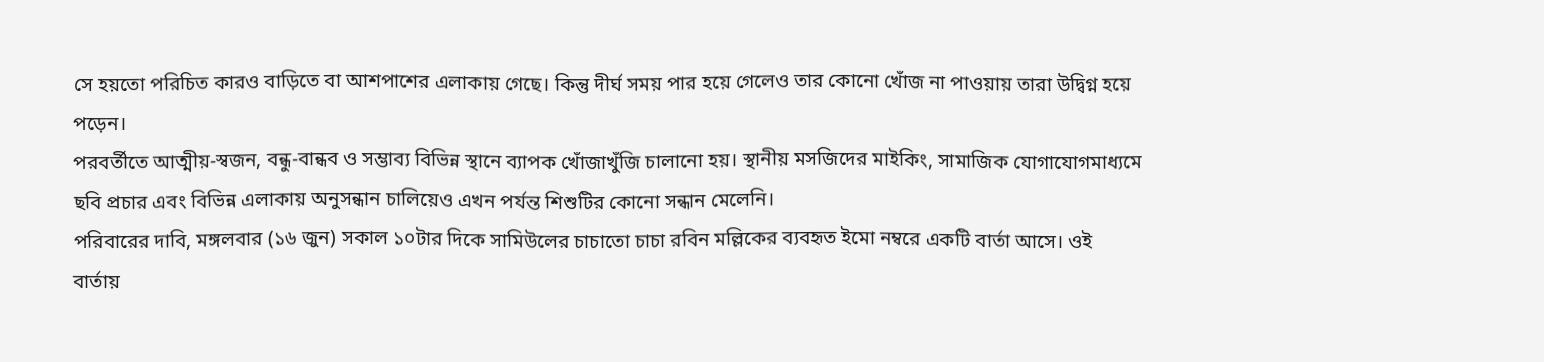সে হয়তো পরিচিত কারও বাড়িতে বা আশপাশের এলাকায় গেছে। কিন্তু দীর্ঘ সময় পার হয়ে গেলেও তার কোনো খোঁজ না পাওয়ায় তারা উদ্বিগ্ন হয়ে পড়েন।
পরবর্তীতে আত্মীয়-স্বজন, বন্ধু-বান্ধব ও সম্ভাব্য বিভিন্ন স্থানে ব্যাপক খোঁজাখুঁজি চালানো হয়। স্থানীয় মসজিদের মাইকিং, সামাজিক যোগাযোগমাধ্যমে ছবি প্রচার এবং বিভিন্ন এলাকায় অনুসন্ধান চালিয়েও এখন পর্যন্ত শিশুটির কোনো সন্ধান মেলেনি।
পরিবারের দাবি, মঙ্গলবার (১৬ জুন) সকাল ১০টার দিকে সামিউলের চাচাতো চাচা রবিন মল্লিকের ব্যবহৃত ইমো নম্বরে একটি বার্তা আসে। ওই বার্তায়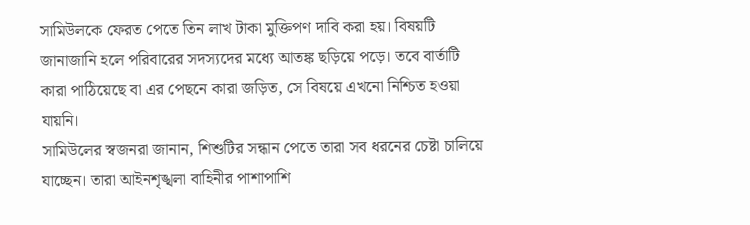সামিউলকে ফেরত পেতে তিন লাখ টাকা মুক্তিপণ দাবি করা হয়। বিষয়টি জানাজানি হলে পরিবারের সদস্যদের মধ্যে আতঙ্ক ছড়িয়ে পড়ে। তবে বার্তাটি কারা পাঠিয়েছে বা এর পেছনে কারা জড়িত, সে বিষয়ে এখনো নিশ্চিত হওয়া যায়নি।
সামিউলের স্বজনরা জানান, শিশুটির সন্ধান পেতে তারা সব ধরনের চেষ্টা চালিয়ে যাচ্ছেন। তারা আইনশৃঙ্খলা বাহিনীর পাশাপাশি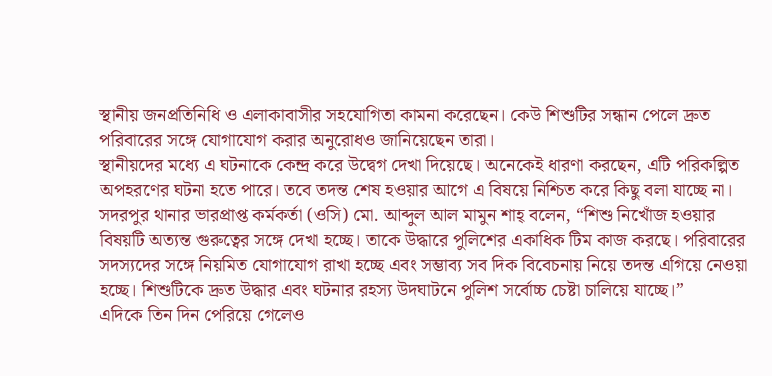স্থানীয় জনপ্রতিনিধি ও এলাকাবাসীর সহযোগিতা কামনা করেছেন। কেউ শিশুটির সন্ধান পেলে দ্রুত পরিবারের সঙ্গে যোগাযোগ করার অনুরোধও জানিয়েছেন তারা।
স্থানীয়দের মধ্যে এ ঘটনাকে কেন্দ্র করে উদ্বেগ দেখা দিয়েছে। অনেকেই ধারণা করছেন, এটি পরিকল্পিত অপহরণের ঘটনা হতে পারে। তবে তদন্ত শেষ হওয়ার আগে এ বিষয়ে নিশ্চিত করে কিছু বলা যাচ্ছে না।
সদরপুর থানার ভারপ্রাপ্ত কর্মকর্তা (ওসি) মো. আব্দুল আল মামুন শাহ্ বলেন, “শিশু নিখোঁজ হওয়ার বিষয়টি অত্যন্ত গুরুত্বের সঙ্গে দেখা হচ্ছে। তাকে উদ্ধারে পুলিশের একাধিক টিম কাজ করছে। পরিবারের সদস্যদের সঙ্গে নিয়মিত যোগাযোগ রাখা হচ্ছে এবং সম্ভাব্য সব দিক বিবেচনায় নিয়ে তদন্ত এগিয়ে নেওয়া হচ্ছে। শিশুটিকে দ্রুত উদ্ধার এবং ঘটনার রহস্য উদঘাটনে পুলিশ সর্বোচ্চ চেষ্টা চালিয়ে যাচ্ছে।”
এদিকে তিন দিন পেরিয়ে গেলেও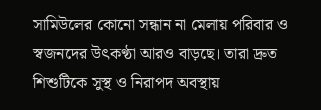সামিউলের কোনো সন্ধান না মেলায় পরিবার ও স্বজনদের উৎকণ্ঠা আরও বাড়ছে। তারা দ্রুত শিশুটিকে সুস্থ ও নিরাপদ অবস্থায়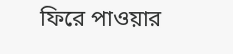ফিরে পাওয়ার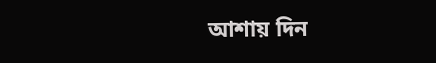আশায় দিন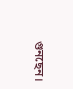গুনছেন।